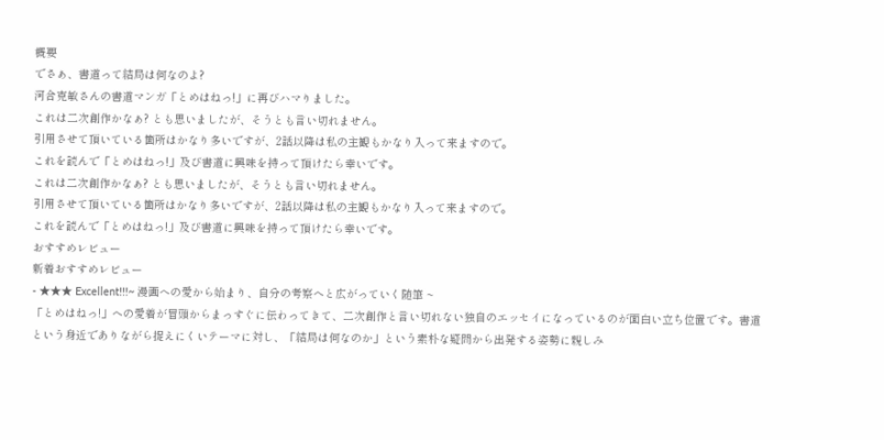概要
でさぁ、書道って結局は何なのよ?
河合克敏さんの書道マンガ「とめはねっ!」に再びハマりました。
これは二次創作かなぁ? とも思いましたが、そうとも言い切れません。
引用させて頂いている箇所はかなり多いですが、2話以降は私の主観もかなり入って来ますので。
これを読んで「とめはねっ!」及び書道に興味を持って頂けたら幸いです。
これは二次創作かなぁ? とも思いましたが、そうとも言い切れません。
引用させて頂いている箇所はかなり多いですが、2話以降は私の主観もかなり入って来ますので。
これを読んで「とめはねっ!」及び書道に興味を持って頂けたら幸いです。
おすすめレビュー
新着おすすめレビュー
- ★★★ Excellent!!!~ 漫画への愛から始まり、自分の考察へと広がっていく随筆 ~
「とめはねっ!」への愛着が冒頭からまっすぐに伝わってきて、二次創作と言い切れない独自のエッセイになっているのが面白い立ち位置です。書道という身近でありながら捉えにくいテーマに対し、「結局は何なのか」という素朴な疑問から出発する姿勢に親しみ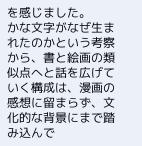を感じました。
かな文字がなぜ生まれたのかという考察から、書と絵画の類似点へと話を広げていく構成は、漫画の感想に留まらず、文化的な背景にまで踏み込んで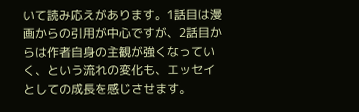いて読み応えがあります。1話目は漫画からの引用が中心ですが、2話目からは作者自身の主観が強くなっていく、という流れの変化も、エッセイとしての成長を感じさせます。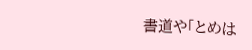書道や「とめは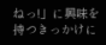ねっ!」に興味を持つきっかけに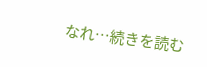なれ…続きを読む